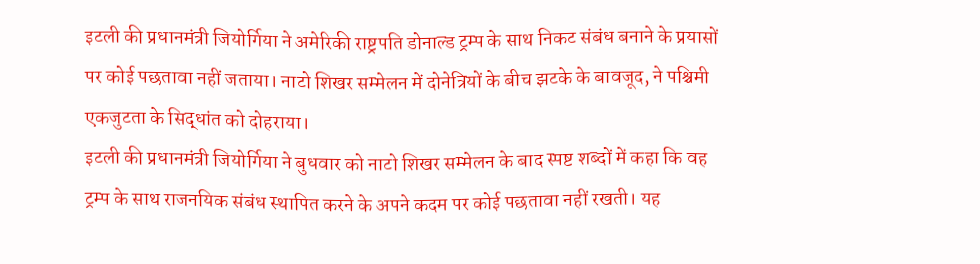इटली की प्रधानमंत्री जियोर्गिया ने अमेरिकी राष्ट्रपति डोनाल्ड ट्रम्प के साथ निकट संबंध बनाने के प्रयासों पर कोई पछतावा नहीं जताया। नाटो शिखर सम्मेलन में दोनेत्रियों के बीच झटके के बावजूद, ने पश्चिमी एकजुटता के सिद्धांत को दोहराया।
इटली की प्रधानमंत्री जियोर्गिया ने बुधवार को नाटो शिखर सम्मेलन के बाद स्पष्ट शब्दों में कहा कि वह ट्रम्प के साथ राजनयिक संबंध स्थापित करने के अपने कदम पर कोई पछतावा नहीं रखती। यह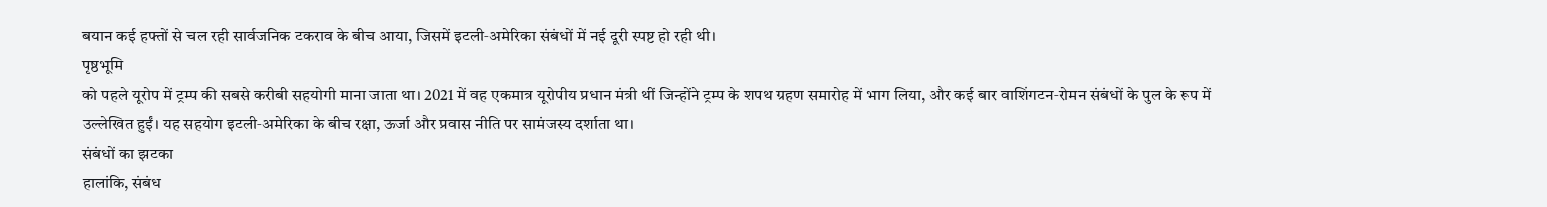बयान कई हफ्तों से चल रही सार्वजनिक टकराव के बीच आया, जिसमें इटली‑अमेरिका संबंधों में नई दूरी स्पष्ट हो रही थी।
पृष्ठभूमि
को पहले यूरोप में ट्रम्प की सबसे करीबी सहयोगी माना जाता था। 2021 में वह एकमात्र यूरोपीय प्रधान मंत्री थीं जिन्होंने ट्रम्प के शपथ ग्रहण समारोह में भाग लिया, और कई बार वाशिंगटन‑रोमन संबंधों के पुल के रूप में उल्लेखित हुईं। यह सहयोग इटली‑अमेरिका के बीच रक्षा, ऊर्जा और प्रवास नीति पर सामंजस्य दर्शाता था।
संबंधों का झटका
हालांकि, संबंध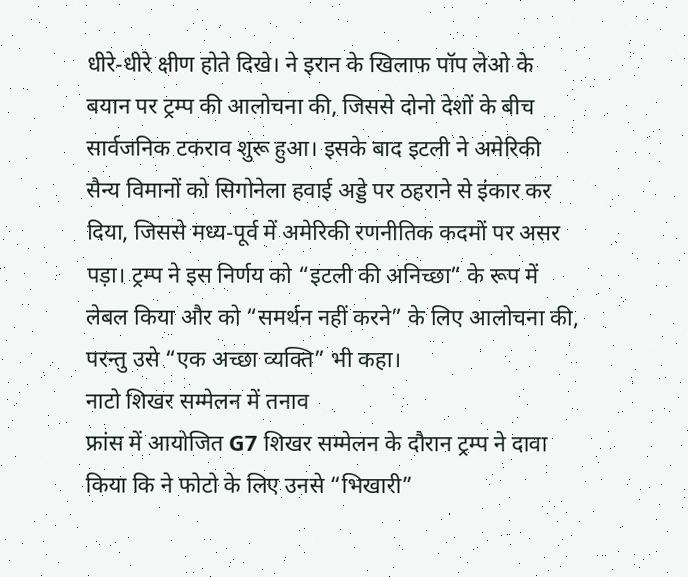धीरे‑धीरे क्षीण होते दिखे। ने इरान के खिलाफ पॉप लेओ के बयान पर ट्रम्प की आलोचना की, जिससे दोनो देशों के बीच सार्वजनिक टकराव शुरू हुआ। इसके बाद इटली ने अमेरिकी सैन्य विमानों को सिगोनेला हवाई अड्डे पर ठहराने से इंकार कर दिया, जिससे मध्य‑पूर्व में अमेरिकी रणनीतिक कदमों पर असर पड़ा। ट्रम्प ने इस निर्णय को “इटली की अनिच्छा” के रूप में लेबल किया और को “समर्थन नहीं करने” के लिए आलोचना की, परन्तु उसे “एक अच्छा व्यक्ति” भी कहा।
नाटो शिखर सम्मेलन में तनाव
फ्रांस में आयोजित G7 शिखर सम्मेलन के दौरान ट्रम्प ने दावा किया कि ने फोटो के लिए उनसे “भिखारी”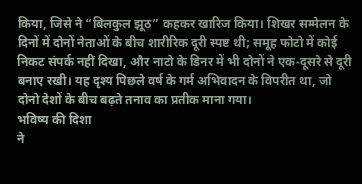किया, जिसे ने “बिलकुल झूठ” कहकर खारिज किया। शिखर सम्मेलन के दिनों में दोनों नेताओं के बीच शारीरिक दूरी स्पष्ट थी; समूह फोटो में कोई निकट संपर्क नहीं दिखा, और नाटो के डिनर में भी दोनों ने एक‑दूसरे से दूरी बनाए रखी। यह दृश्य पिछले वर्ष के गर्म अभिवादन के विपरीत था, जो दोनो देशों के बीच बढ़ते तनाव का प्रतीक माना गया।
भविष्य की दिशा
ने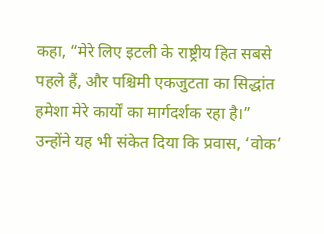कहा, “मेरे लिए इटली के राष्ट्रीय हित सबसे पहले हैं, और पश्चिमी एकजुटता का सिद्धांत हमेशा मेरे कार्यों का मार्गदर्शक रहा है।” उन्होंने यह भी संकेत दिया कि प्रवास, ‘वोक’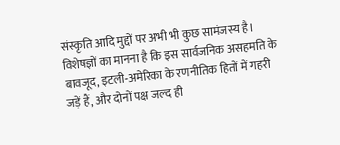संस्कृति आदि मुद्दों पर अभी भी कुछ सामंजस्य है। विशेषज्ञों का मानना है कि इस सार्वजनिक असहमति के बावजूद, इटली‑अमेरिका के रणनीतिक हितों में गहरी जड़ें हैं, और दोनों पक्ष जल्द ही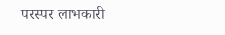परस्पर लाभकारी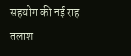सहयोग की नई राह तलाश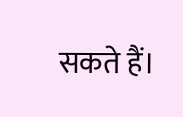सकते हैं।